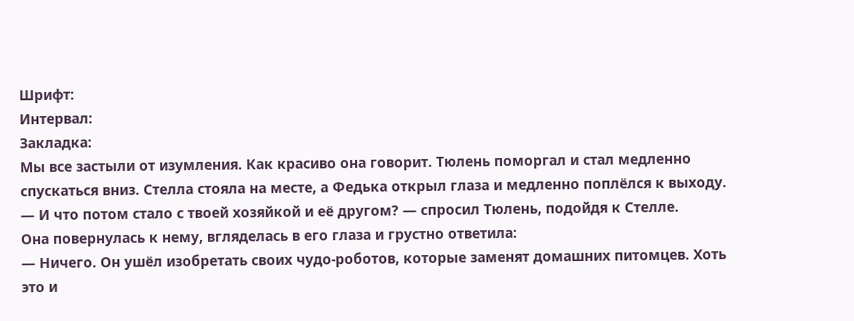Шрифт:
Интервал:
Закладка:
Мы все застыли от изумления. Как красиво она говорит. Тюлень поморгал и стал медленно спускаться вниз. Стелла стояла на месте, а Федька открыл глаза и медленно поплёлся к выходу.
— И что потом стало с твоей хозяйкой и её другом? — спросил Тюлень, подойдя к Стелле.
Она повернулась к нему, вгляделась в его глаза и грустно ответила:
— Ничего. Он ушёл изобретать своих чудо-роботов, которые заменят домашних питомцев. Хоть это и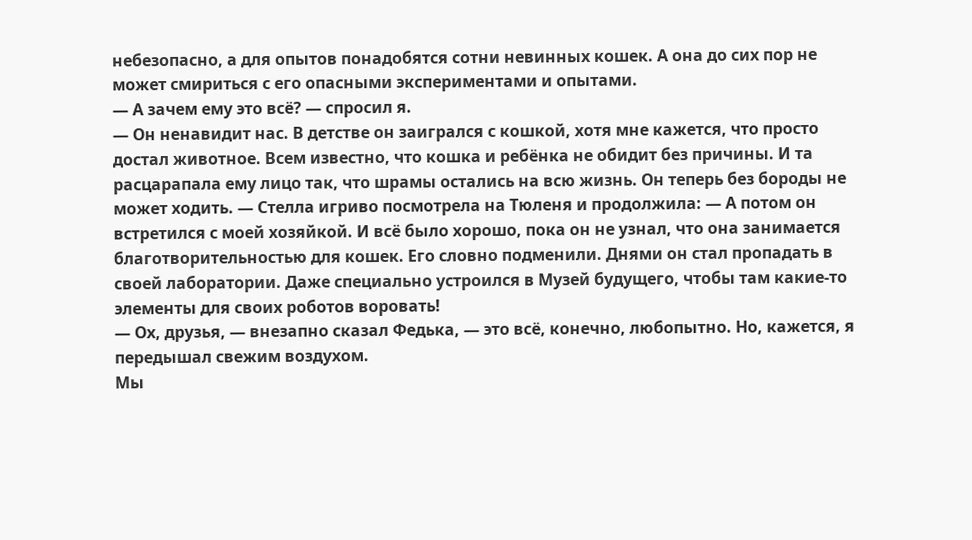небезопасно, а для опытов понадобятся сотни невинных кошек. А она до сих пор не может смириться с его опасными экспериментами и опытами.
— А зачем ему это всё? — спросил я.
— Он ненавидит нас. В детстве он заигрался с кошкой, хотя мне кажется, что просто достал животное. Всем известно, что кошка и ребёнка не обидит без причины. И та расцарапала ему лицо так, что шрамы остались на всю жизнь. Он теперь без бороды не может ходить. — Стелла игриво посмотрела на Тюленя и продолжила: — А потом он встретился с моей хозяйкой. И всё было хорошо, пока он не узнал, что она занимается благотворительностью для кошек. Его словно подменили. Днями он стал пропадать в своей лаборатории. Даже специально устроился в Музей будущего, чтобы там какие-то элементы для своих роботов воровать!
— Ох, друзья, — внезапно сказал Федька, — это всё, конечно, любопытно. Но, кажется, я передышал свежим воздухом.
Мы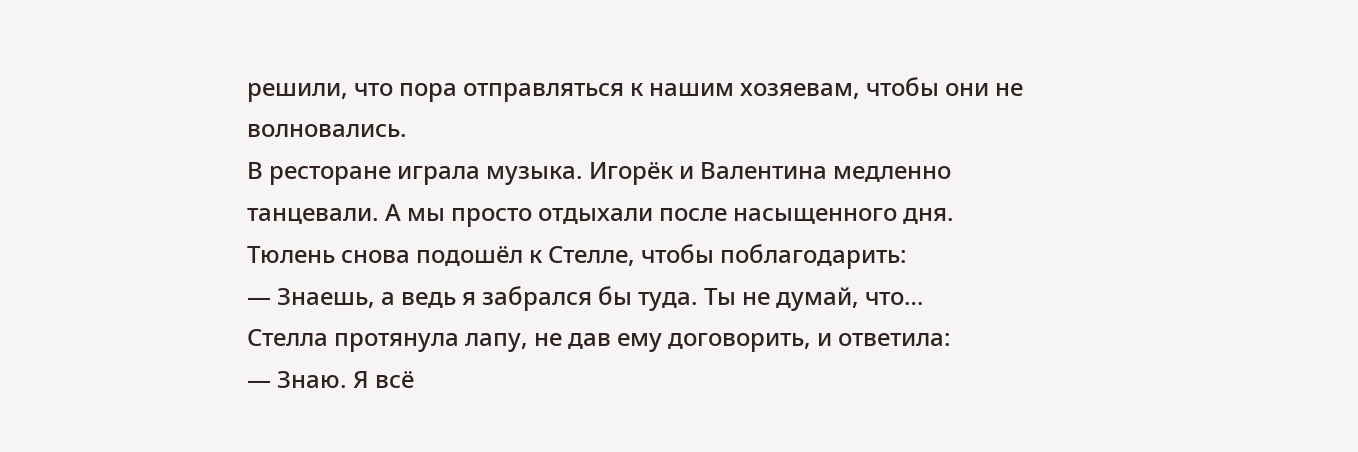решили, что пора отправляться к нашим хозяевам, чтобы они не волновались.
В ресторане играла музыка. Игорёк и Валентина медленно танцевали. А мы просто отдыхали после насыщенного дня. Тюлень снова подошёл к Стелле, чтобы поблагодарить:
— Знаешь, а ведь я забрался бы туда. Ты не думай, что…
Стелла протянула лапу, не дав ему договорить, и ответила:
— Знаю. Я всё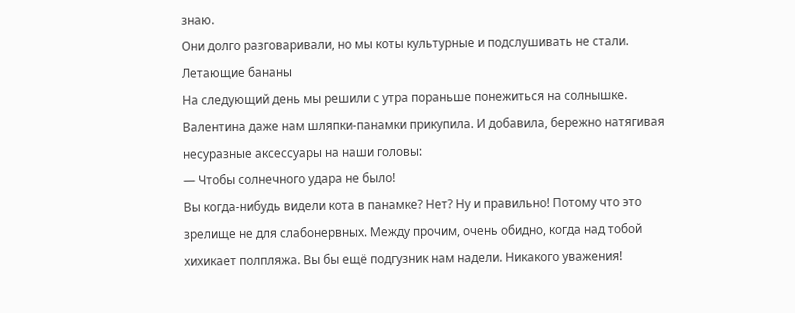знаю.
Они долго разговаривали, но мы коты культурные и подслушивать не стали.
Летающие бананы
На следующий день мы решили с утра пораньше понежиться на солнышке. Валентина даже нам шляпки-панамки прикупила. И добавила, бережно натягивая несуразные аксессуары на наши головы:
— Чтобы солнечного удара не было!
Вы когда-нибудь видели кота в панамке? Нет? Ну и правильно! Потому что это зрелище не для слабонервных. Между прочим, очень обидно, когда над тобой хихикает полпляжа. Вы бы ещё подгузник нам надели. Никакого уважения!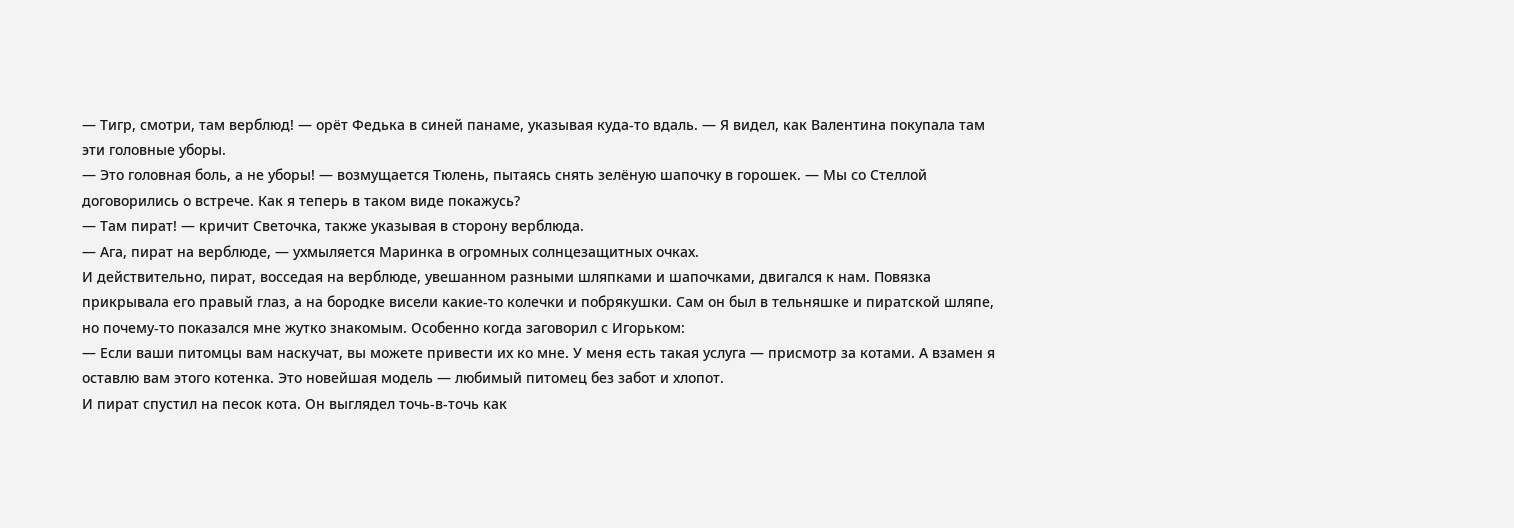— Тигр, смотри, там верблюд! — орёт Федька в синей панаме, указывая куда-то вдаль. — Я видел, как Валентина покупала там эти головные уборы.
— Это головная боль, а не уборы! — возмущается Тюлень, пытаясь снять зелёную шапочку в горошек. — Мы со Стеллой договорились о встрече. Как я теперь в таком виде покажусь?
— Там пират! — кричит Светочка, также указывая в сторону верблюда.
— Ага, пират на верблюде, — ухмыляется Маринка в огромных солнцезащитных очках.
И действительно, пират, восседая на верблюде, увешанном разными шляпками и шапочками, двигался к нам. Повязка прикрывала его правый глаз, а на бородке висели какие-то колечки и побрякушки. Сам он был в тельняшке и пиратской шляпе, но почему-то показался мне жутко знакомым. Особенно когда заговорил с Игорьком:
— Если ваши питомцы вам наскучат, вы можете привести их ко мне. У меня есть такая услуга — присмотр за котами. А взамен я оставлю вам этого котенка. Это новейшая модель — любимый питомец без забот и хлопот.
И пират спустил на песок кота. Он выглядел точь-в-точь как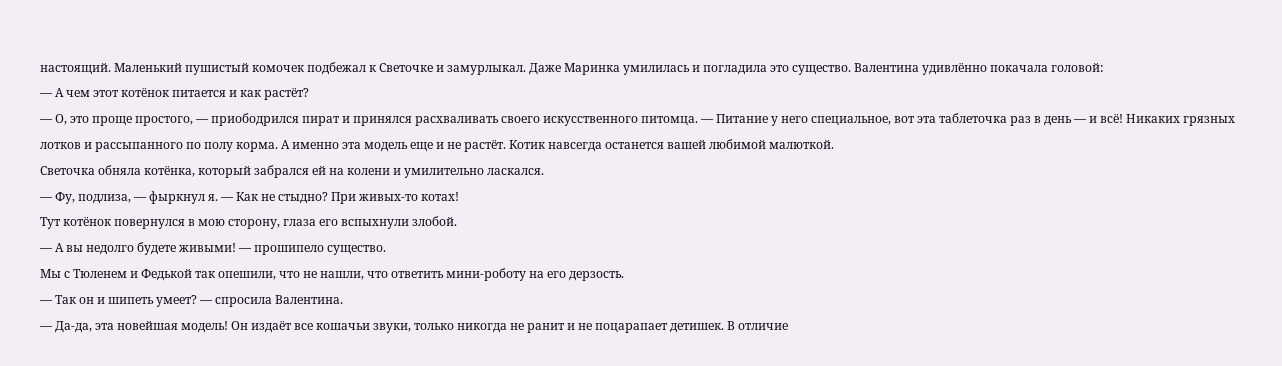настоящий. Маленький пушистый комочек подбежал к Светочке и замурлыкал. Даже Маринка умилилась и погладила это существо. Валентина удивлённо покачала головой:
— А чем этот котёнок питается и как растёт?
— О, это проще простого, — приободрился пират и принялся расхваливать своего искусственного питомца. — Питание у него специальное, вот эта таблеточка раз в день — и всё! Никаких грязных лотков и рассыпанного по полу корма. А именно эта модель еще и не растёт. Котик навсегда останется вашей любимой малюткой.
Светочка обняла котёнка, который забрался ей на колени и умилительно ласкался.
— Фу, подлиза, — фыркнул я. — Как не стыдно? При живых-то котах!
Тут котёнок повернулся в мою сторону, глаза его вспыхнули злобой.
— А вы недолго будете живыми! — прошипело существо.
Мы с Тюленем и Федькой так опешили, что не нашли, что ответить мини-роботу на его дерзость.
— Так он и шипеть умеет? — спросила Валентина.
— Да-да, эта новейшая модель! Он издаёт все кошачьи звуки, только никогда не ранит и не поцарапает детишек. В отличие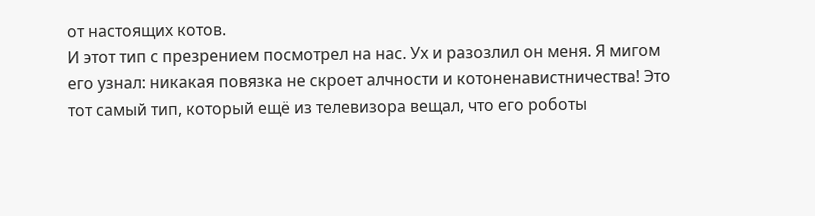от настоящих котов.
И этот тип с презрением посмотрел на нас. Ух и разозлил он меня. Я мигом его узнал: никакая повязка не скроет алчности и котоненавистничества! Это тот самый тип, который ещё из телевизора вещал, что его роботы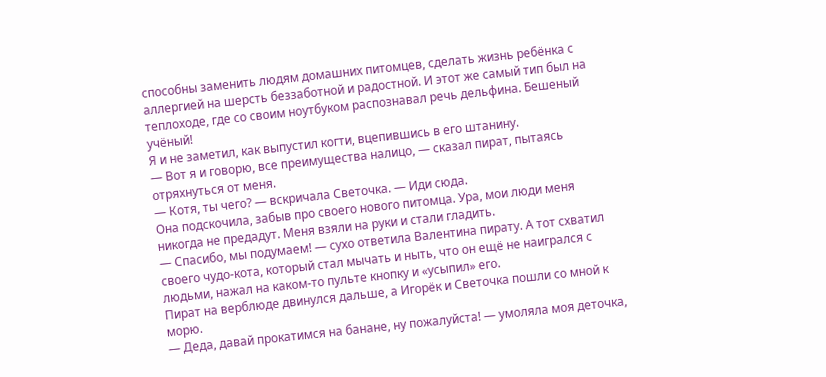способны заменить людям домашних питомцев, сделать жизнь ребёнка с аллергией на шерсть беззаботной и радостной. И этот же самый тип был на теплоходе, где со своим ноутбуком распознавал речь дельфина. Бешеный учёный!
Я и не заметил, как выпустил когти, вцепившись в его штанину.
— Вот я и говорю, все преимущества налицо, — сказал пират, пытаясь отряхнуться от меня.
— Котя, ты чего? — вскричала Светочка. — Иди сюда.
Она подскочила, забыв про своего нового питомца. Ура, мои люди меня никогда не предадут. Меня взяли на руки и стали гладить.
— Спасибо, мы подумаем! — сухо ответила Валентина пирату. А тот схватил своего чудо-кота, который стал мычать и ныть, что он ещё не наигрался с людьми, нажал на каком-то пульте кнопку и «усыпил» его.
Пират на верблюде двинулся дальше, а Игорёк и Светочка пошли со мной к морю.
— Деда, давай прокатимся на банане, ну пожалуйста! — умоляла моя деточка,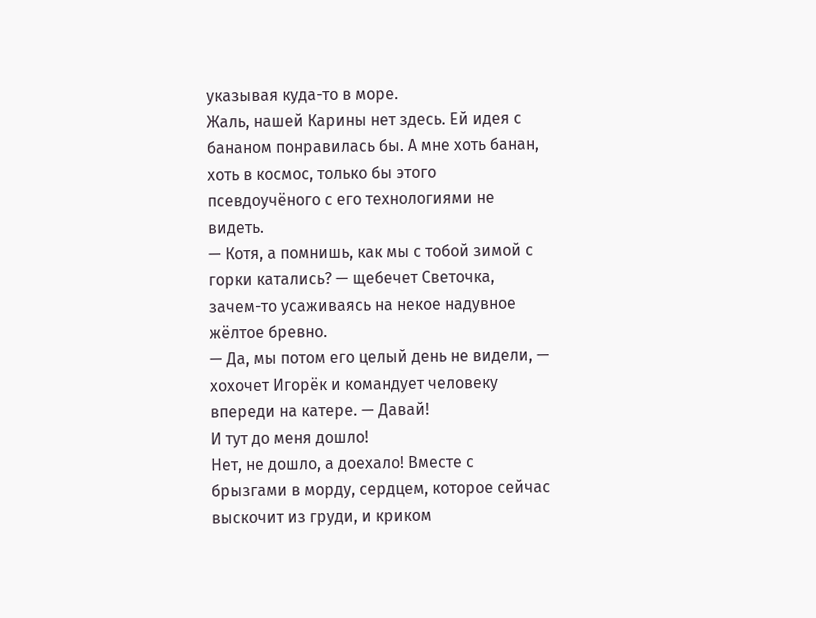указывая куда-то в море.
Жаль, нашей Карины нет здесь. Ей идея с бананом понравилась бы. А мне хоть банан, хоть в космос, только бы этого псевдоучёного с его технологиями не видеть.
— Котя, а помнишь, как мы с тобой зимой с горки катались? — щебечет Светочка, зачем-то усаживаясь на некое надувное жёлтое бревно.
— Да, мы потом его целый день не видели, — хохочет Игорёк и командует человеку впереди на катере. — Давай!
И тут до меня дошло!
Нет, не дошло, а доехало! Вместе с брызгами в морду, сердцем, которое сейчас выскочит из груди, и криком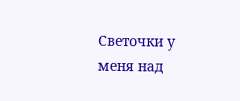Светочки у меня над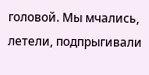головой. Мы мчались, летели, подпрыгивали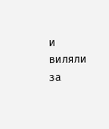и виляли за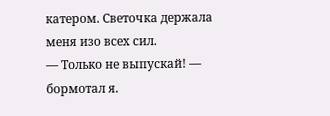катером. Светочка держала меня изо всех сил.
— Только не выпускай! — бормотал я.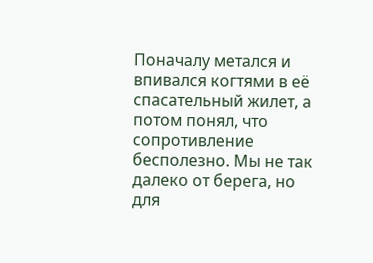Поначалу метался и впивался когтями в её спасательный жилет, а потом понял, что сопротивление бесполезно. Мы не так далеко от берега, но для